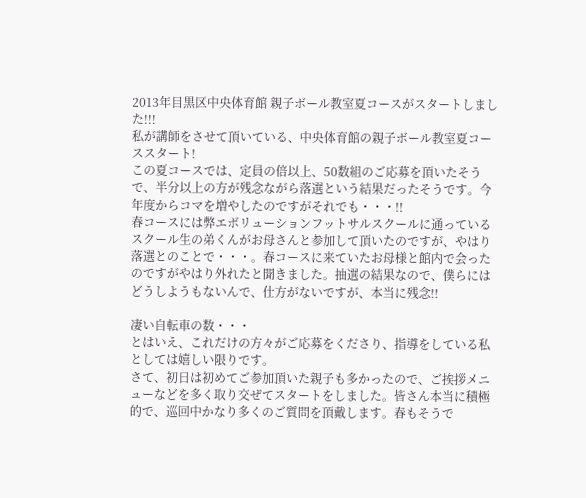2013年目黒区中央体育館 親子ボール教室夏コースがスタートしました!!!
私が講師をさせて頂いている、中央体育館の親子ボール教室夏コーススタート!
この夏コースでは、定員の倍以上、50数組のご応募を頂いたそうで、半分以上の方が残念ながら落選という結果だったそうです。今年度からコマを増やしたのですがそれでも・・・!!
春コースには弊エボリューションフットサルスクールに通っているスクール生の弟くんがお母さんと参加して頂いたのですが、やはり落選とのことで・・・。春コースに来ていたお母様と館内で会ったのですがやはり外れたと聞きました。抽選の結果なので、僕らにはどうしようもないんで、仕方がないですが、本当に残念!!

凄い自転車の数・・・
とはいえ、これだけの方々がご応募をくださり、指導をしている私としては嬉しい限りです。
さて、初日は初めてご参加頂いた親子も多かったので、ご挨拶メニューなどを多く取り交ぜてスタートをしました。皆さん本当に積極的で、巡回中かなり多くのご質問を頂戴します。春もそうで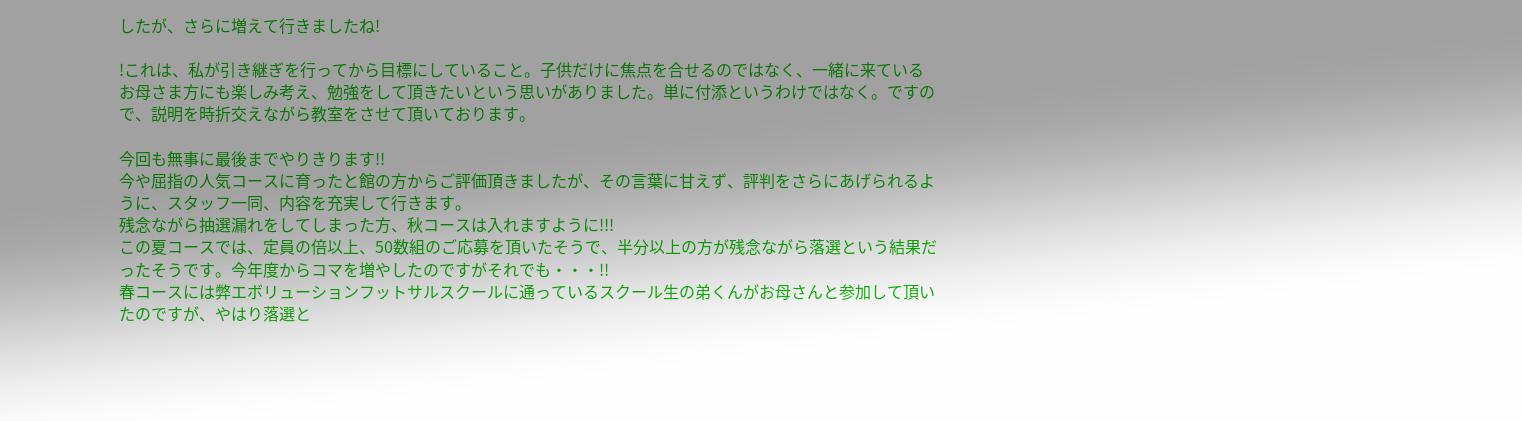したが、さらに増えて行きましたね!

!これは、私が引き継ぎを行ってから目標にしていること。子供だけに焦点を合せるのではなく、一緒に来ているお母さま方にも楽しみ考え、勉強をして頂きたいという思いがありました。単に付添というわけではなく。ですので、説明を時折交えながら教室をさせて頂いております。

今回も無事に最後までやりきります!!
今や屈指の人気コースに育ったと館の方からご評価頂きましたが、その言葉に甘えず、評判をさらにあげられるように、スタッフ一同、内容を充実して行きます。
残念ながら抽選漏れをしてしまった方、秋コースは入れますように!!!
この夏コースでは、定員の倍以上、50数組のご応募を頂いたそうで、半分以上の方が残念ながら落選という結果だったそうです。今年度からコマを増やしたのですがそれでも・・・!!
春コースには弊エボリューションフットサルスクールに通っているスクール生の弟くんがお母さんと参加して頂いたのですが、やはり落選と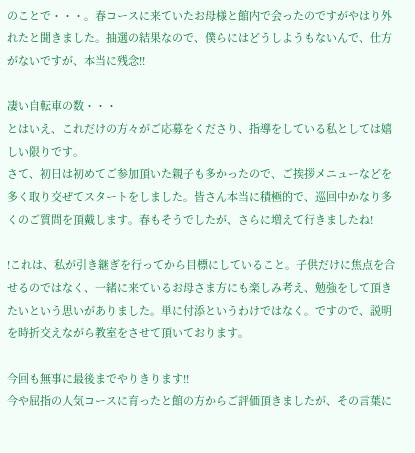のことで・・・。春コースに来ていたお母様と館内で会ったのですがやはり外れたと聞きました。抽選の結果なので、僕らにはどうしようもないんで、仕方がないですが、本当に残念!!

凄い自転車の数・・・
とはいえ、これだけの方々がご応募をくださり、指導をしている私としては嬉しい限りです。
さて、初日は初めてご参加頂いた親子も多かったので、ご挨拶メニューなどを多く取り交ぜてスタートをしました。皆さん本当に積極的で、巡回中かなり多くのご質問を頂戴します。春もそうでしたが、さらに増えて行きましたね!

!これは、私が引き継ぎを行ってから目標にしていること。子供だけに焦点を合せるのではなく、一緒に来ているお母さま方にも楽しみ考え、勉強をして頂きたいという思いがありました。単に付添というわけではなく。ですので、説明を時折交えながら教室をさせて頂いております。

今回も無事に最後までやりきります!!
今や屈指の人気コースに育ったと館の方からご評価頂きましたが、その言葉に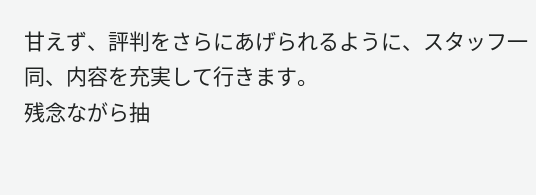甘えず、評判をさらにあげられるように、スタッフ一同、内容を充実して行きます。
残念ながら抽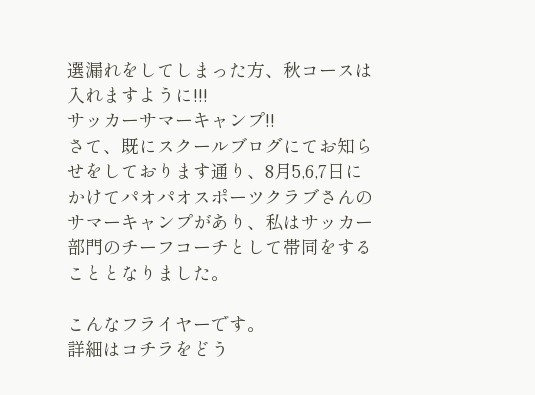選漏れをしてしまった方、秋コースは入れますように!!!
サッカーサマーキャンプ!!
さて、既にスクールブログにてお知らせをしております通り、8月5,6,7日にかけてパオパオスポーツクラブさんのサマーキャンプがあり、私はサッカー部門のチーフコーチとして帯同をすることとなりました。

こんなフライヤーです。
詳細はコチラをどう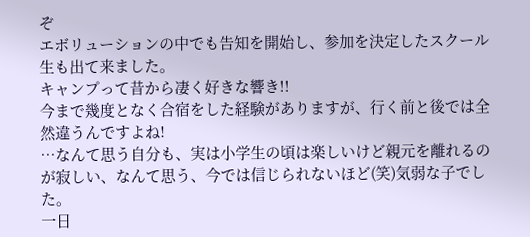ぞ
エボリューションの中でも告知を開始し、参加を決定したスクール生も出て来ました。
キャンプって昔から凄く好きな響き!!
今まで幾度となく合宿をした経験がありますが、行く前と後では全然違うんですよね!
…なんて思う自分も、実は小学生の頃は楽しいけど親元を離れるのが寂しい、なんて思う、今では信じられないほど(笑)気弱な子でした。
一日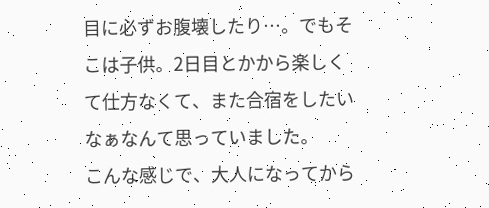目に必ずお腹壊したり…。でもそこは子供。2日目とかから楽しくて仕方なくて、また合宿をしたいなぁなんて思っていました。
こんな感じで、大人になってから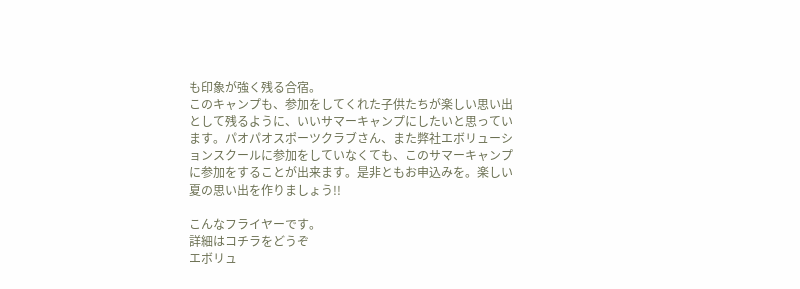も印象が強く残る合宿。
このキャンプも、参加をしてくれた子供たちが楽しい思い出として残るように、いいサマーキャンプにしたいと思っています。パオパオスポーツクラブさん、また弊社エボリューションスクールに参加をしていなくても、このサマーキャンプに参加をすることが出来ます。是非ともお申込みを。楽しい夏の思い出を作りましょう!!

こんなフライヤーです。
詳細はコチラをどうぞ
エボリュ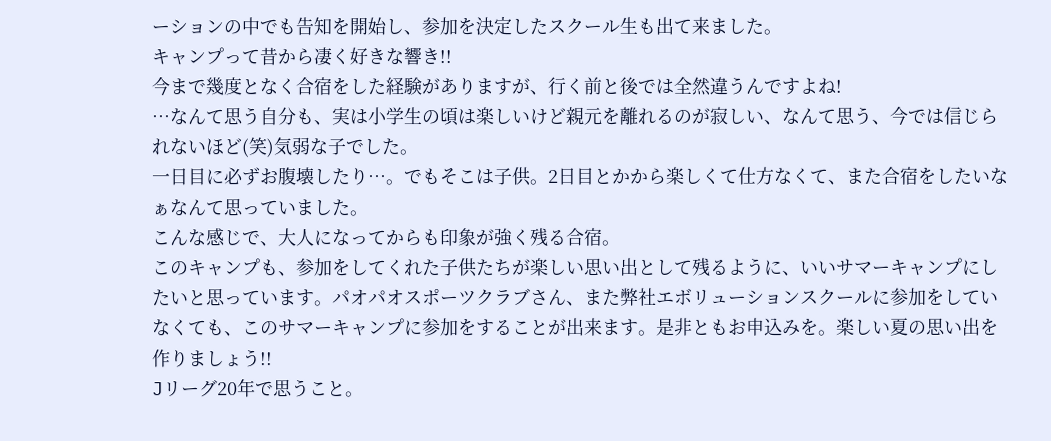ーションの中でも告知を開始し、参加を決定したスクール生も出て来ました。
キャンプって昔から凄く好きな響き!!
今まで幾度となく合宿をした経験がありますが、行く前と後では全然違うんですよね!
…なんて思う自分も、実は小学生の頃は楽しいけど親元を離れるのが寂しい、なんて思う、今では信じられないほど(笑)気弱な子でした。
一日目に必ずお腹壊したり…。でもそこは子供。2日目とかから楽しくて仕方なくて、また合宿をしたいなぁなんて思っていました。
こんな感じで、大人になってからも印象が強く残る合宿。
このキャンプも、参加をしてくれた子供たちが楽しい思い出として残るように、いいサマーキャンプにしたいと思っています。パオパオスポーツクラブさん、また弊社エボリューションスクールに参加をしていなくても、このサマーキャンプに参加をすることが出来ます。是非ともお申込みを。楽しい夏の思い出を作りましょう!!
Jリーグ20年で思うこと。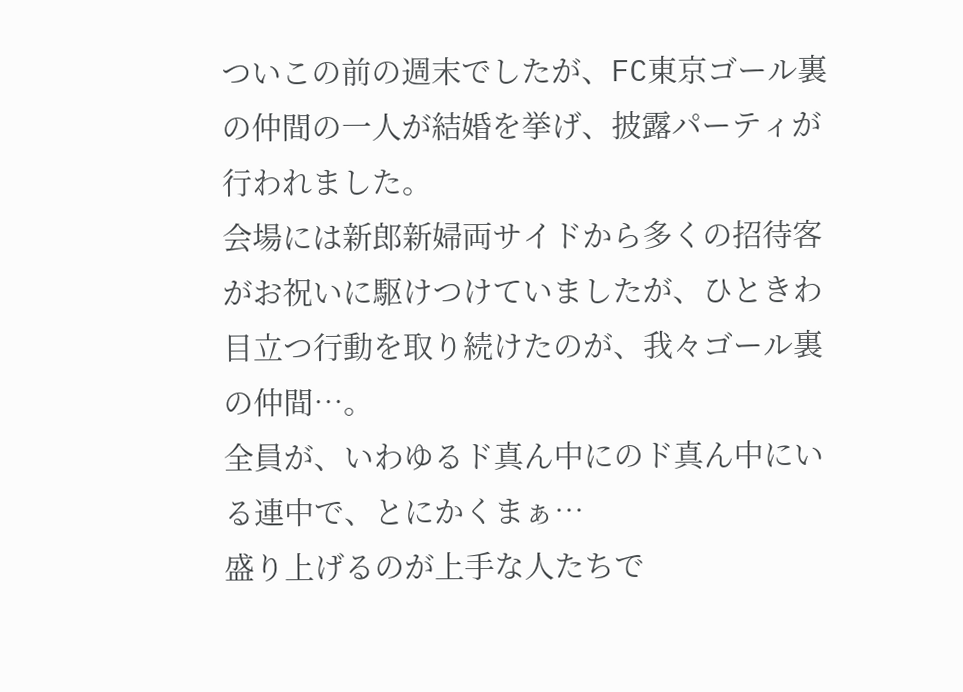ついこの前の週末でしたが、FC東京ゴール裏の仲間の一人が結婚を挙げ、披露パーティが行われました。
会場には新郎新婦両サイドから多くの招待客がお祝いに駆けつけていましたが、ひときわ目立つ行動を取り続けたのが、我々ゴール裏の仲間…。
全員が、いわゆるド真ん中にのド真ん中にいる連中で、とにかくまぁ…
盛り上げるのが上手な人たちで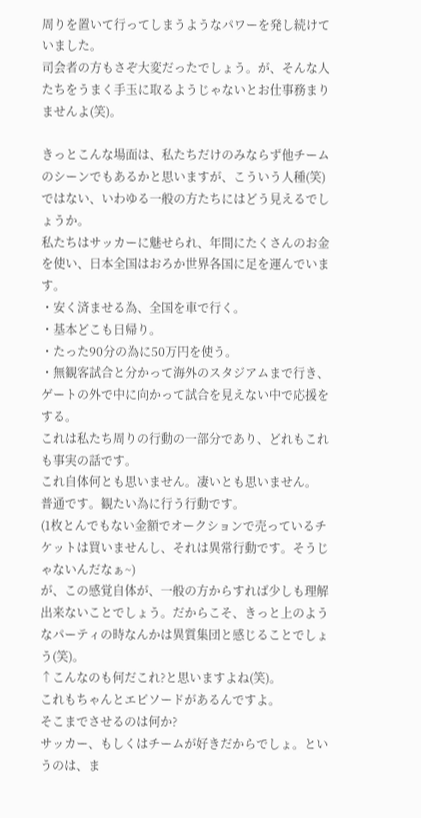周りを置いて行ってしまうようなパワーを発し続けていました。
司会者の方もさぞ大変だったでしょう。が、そんな人たちをうまく手玉に取るようじゃないとお仕事務まりませんよ(笑)。

きっとこんな場面は、私たちだけのみならず他チームのシーンでもあるかと思いますが、こういう人種(笑)ではない、いわゆる一般の方たちにはどう見えるでしょうか。
私たちはサッカーに魅せられ、年間にたくさんのお金を使い、日本全国はおろか世界各国に足を運んでいます。
・安く済ませる為、全国を車で行く。
・基本どこも日帰り。
・たった90分の為に50万円を使う。
・無観客試合と分かって海外のスタジアムまで行き、ゲートの外で中に向かって試合を見えない中で応援をする。
これは私たち周りの行動の一部分であり、どれもこれも事実の話です。
これ自体何とも思いません。凄いとも思いません。
普通です。観たい為に行う行動です。
(1枚とんでもない金額でオークションで売っているチケットは買いませんし、それは異常行動です。そうじゃないんだなぁ~)
が、この感覚自体が、一般の方からすれば少しも理解出来ないことでしょう。だからこそ、きっと上のようなパーティの時なんかは異質集団と感じることでしょう(笑)。
↑こんなのも何だこれ?と思いますよね(笑)。
これもちゃんとエピソードがあるんですよ。
そこまでさせるのは何か?
サッカー、もしくはチームが好きだからでしょ。というのは、ま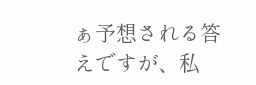ぁ予想される答えですが、私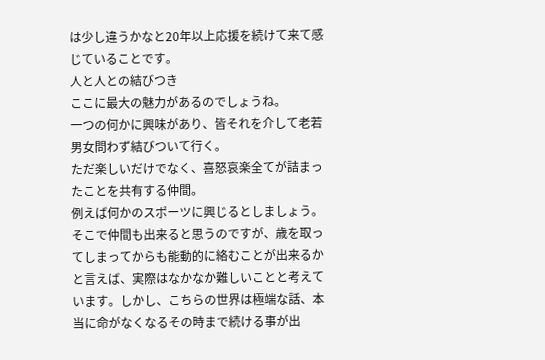は少し違うかなと20年以上応援を続けて来て感じていることです。
人と人との結びつき
ここに最大の魅力があるのでしょうね。
一つの何かに興味があり、皆それを介して老若男女問わず結びついて行く。
ただ楽しいだけでなく、喜怒哀楽全てが詰まったことを共有する仲間。
例えば何かのスポーツに興じるとしましょう。
そこで仲間も出来ると思うのですが、歳を取ってしまってからも能動的に絡むことが出来るかと言えば、実際はなかなか難しいことと考えています。しかし、こちらの世界は極端な話、本当に命がなくなるその時まで続ける事が出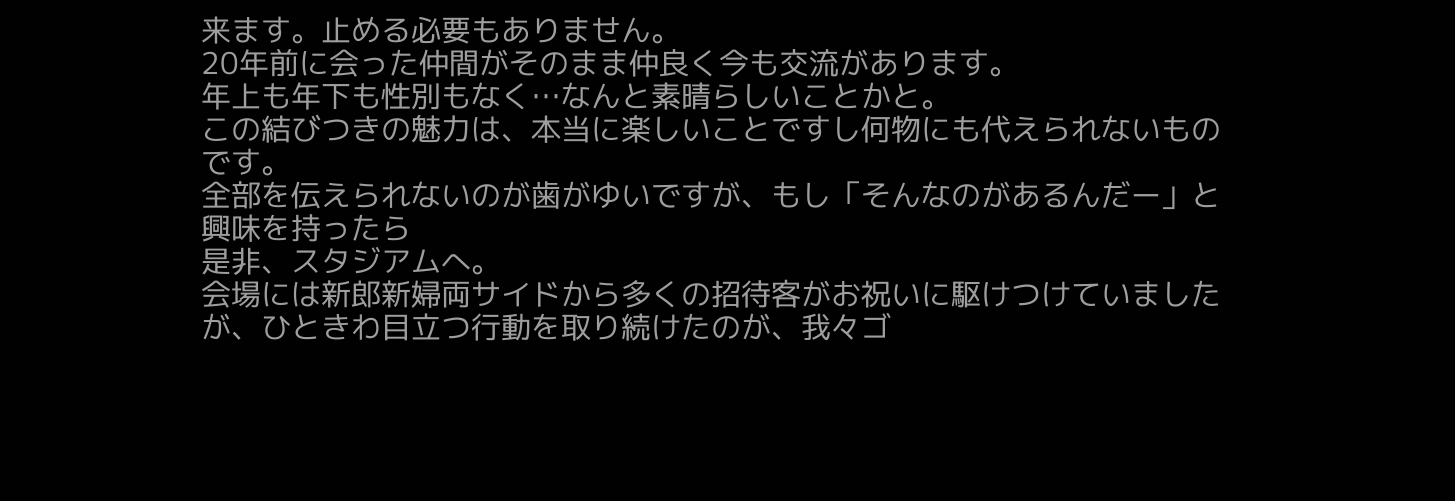来ます。止める必要もありません。
20年前に会った仲間がそのまま仲良く今も交流があります。
年上も年下も性別もなく…なんと素晴らしいことかと。
この結びつきの魅力は、本当に楽しいことですし何物にも代えられないものです。
全部を伝えられないのが歯がゆいですが、もし「そんなのがあるんだー」と興味を持ったら
是非、スタジアムへ。
会場には新郎新婦両サイドから多くの招待客がお祝いに駆けつけていましたが、ひときわ目立つ行動を取り続けたのが、我々ゴ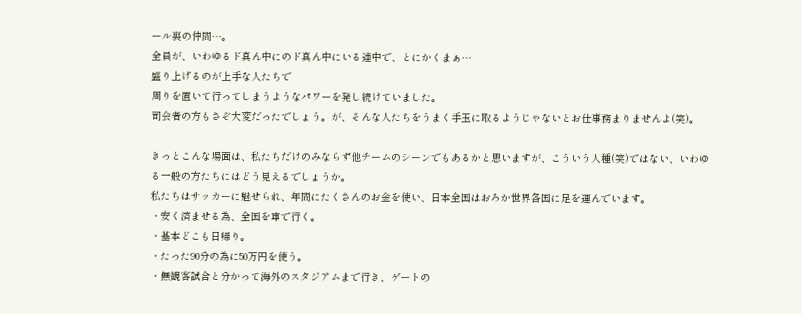ール裏の仲間…。
全員が、いわゆるド真ん中にのド真ん中にいる連中で、とにかくまぁ…
盛り上げるのが上手な人たちで
周りを置いて行ってしまうようなパワーを発し続けていました。
司会者の方もさぞ大変だったでしょう。が、そんな人たちをうまく手玉に取るようじゃないとお仕事務まりませんよ(笑)。

きっとこんな場面は、私たちだけのみならず他チームのシーンでもあるかと思いますが、こういう人種(笑)ではない、いわゆる一般の方たちにはどう見えるでしょうか。
私たちはサッカーに魅せられ、年間にたくさんのお金を使い、日本全国はおろか世界各国に足を運んでいます。
・安く済ませる為、全国を車で行く。
・基本どこも日帰り。
・たった90分の為に50万円を使う。
・無観客試合と分かって海外のスタジアムまで行き、ゲートの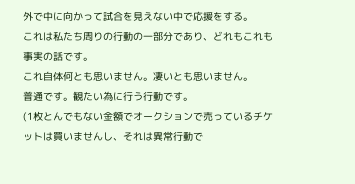外で中に向かって試合を見えない中で応援をする。
これは私たち周りの行動の一部分であり、どれもこれも事実の話です。
これ自体何とも思いません。凄いとも思いません。
普通です。観たい為に行う行動です。
(1枚とんでもない金額でオークションで売っているチケットは買いませんし、それは異常行動で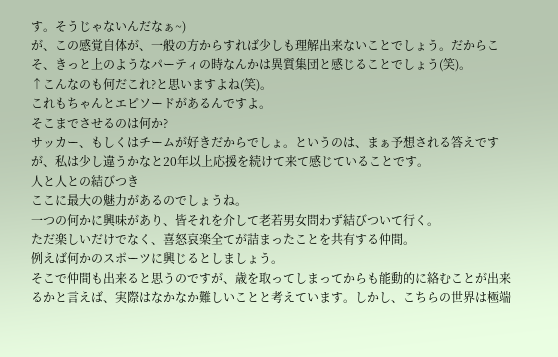す。そうじゃないんだなぁ~)
が、この感覚自体が、一般の方からすれば少しも理解出来ないことでしょう。だからこそ、きっと上のようなパーティの時なんかは異質集団と感じることでしょう(笑)。
↑こんなのも何だこれ?と思いますよね(笑)。
これもちゃんとエピソードがあるんですよ。
そこまでさせるのは何か?
サッカー、もしくはチームが好きだからでしょ。というのは、まぁ予想される答えですが、私は少し違うかなと20年以上応援を続けて来て感じていることです。
人と人との結びつき
ここに最大の魅力があるのでしょうね。
一つの何かに興味があり、皆それを介して老若男女問わず結びついて行く。
ただ楽しいだけでなく、喜怒哀楽全てが詰まったことを共有する仲間。
例えば何かのスポーツに興じるとしましょう。
そこで仲間も出来ると思うのですが、歳を取ってしまってからも能動的に絡むことが出来るかと言えば、実際はなかなか難しいことと考えています。しかし、こちらの世界は極端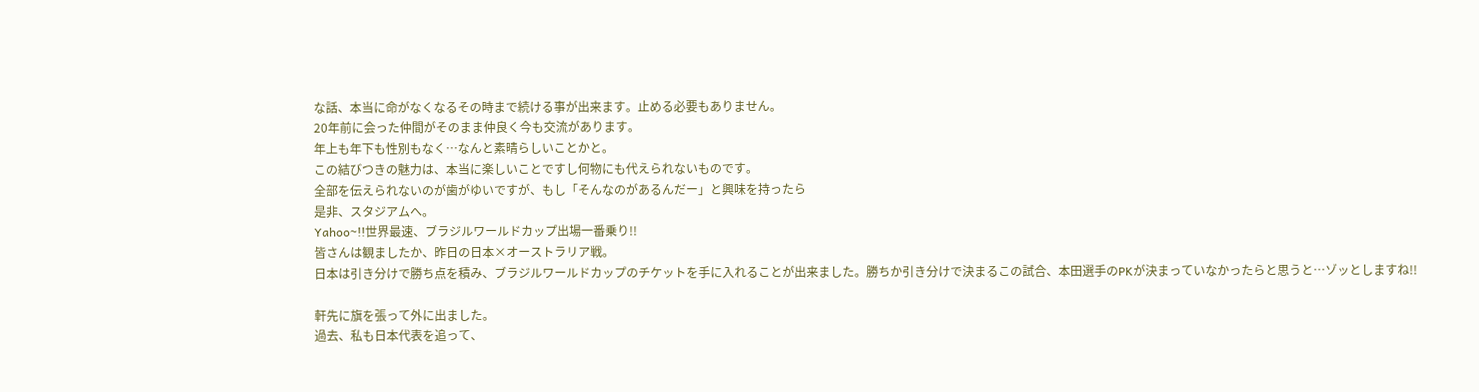な話、本当に命がなくなるその時まで続ける事が出来ます。止める必要もありません。
20年前に会った仲間がそのまま仲良く今も交流があります。
年上も年下も性別もなく…なんと素晴らしいことかと。
この結びつきの魅力は、本当に楽しいことですし何物にも代えられないものです。
全部を伝えられないのが歯がゆいですが、もし「そんなのがあるんだー」と興味を持ったら
是非、スタジアムへ。
Yahoo~!!世界最速、ブラジルワールドカップ出場一番乗り!!
皆さんは観ましたか、昨日の日本×オーストラリア戦。
日本は引き分けで勝ち点を積み、ブラジルワールドカップのチケットを手に入れることが出来ました。勝ちか引き分けで決まるこの試合、本田選手のPKが決まっていなかったらと思うと…ゾッとしますね!!

軒先に旗を張って外に出ました。
過去、私も日本代表を追って、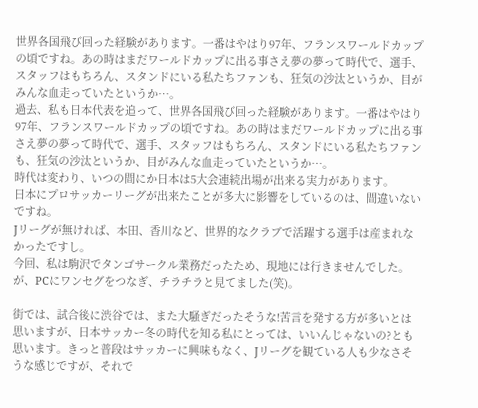世界各国飛び回った経験があります。一番はやはり97年、フランスワールドカップの頃ですね。あの時はまだワールドカップに出る事さえ夢の夢って時代で、選手、スタッフはもちろん、スタンドにいる私たちファンも、狂気の沙汰というか、目がみんな血走っていたというか…。
過去、私も日本代表を追って、世界各国飛び回った経験があります。一番はやはり97年、フランスワールドカップの頃ですね。あの時はまだワールドカップに出る事さえ夢の夢って時代で、選手、スタッフはもちろん、スタンドにいる私たちファンも、狂気の沙汰というか、目がみんな血走っていたというか…。
時代は変わり、いつの間にか日本は5大会連続出場が出来る実力があります。
日本にプロサッカーリーグが出来たことが多大に影響をしているのは、間違いないですね。
Jリーグが無ければ、本田、香川など、世界的なクラブで活躍する選手は産まれなかったですし。
今回、私は駒沢でタンゴサークル業務だったため、現地には行きませんでした。
が、PCにワンセグをつなぎ、チラチラと見てました(笑)。

街では、試合後に渋谷では、また大騒ぎだったそうな!苦言を発する方が多いとは思いますが、日本サッカー冬の時代を知る私にとっては、いいんじゃないの?とも思います。きっと普段はサッカーに興味もなく、Jリーグを観ている人も少なさそうな感じですが、それで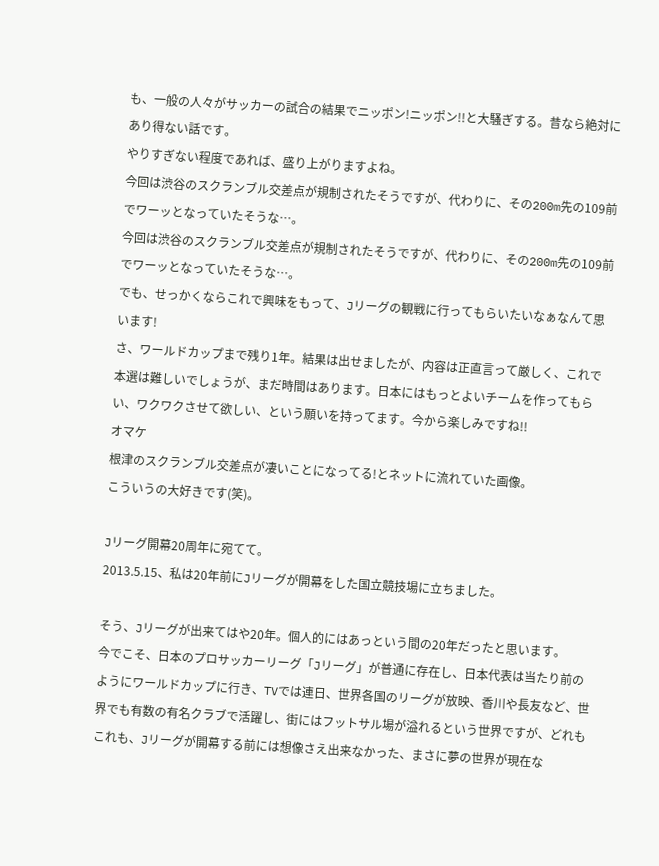も、一般の人々がサッカーの試合の結果でニッポン!ニッポン!!と大騒ぎする。昔なら絶対にあり得ない話です。
やりすぎない程度であれば、盛り上がりますよね。
今回は渋谷のスクランブル交差点が規制されたそうですが、代わりに、その200m先の109前でワーッとなっていたそうな…。
今回は渋谷のスクランブル交差点が規制されたそうですが、代わりに、その200m先の109前でワーッとなっていたそうな…。
でも、せっかくならこれで興味をもって、Jリーグの観戦に行ってもらいたいなぁなんて思います!
さ、ワールドカップまで残り1年。結果は出せましたが、内容は正直言って厳しく、これで本選は難しいでしょうが、まだ時間はあります。日本にはもっとよいチームを作ってもらい、ワクワクさせて欲しい、という願いを持ってます。今から楽しみですね!!
オマケ
根津のスクランブル交差点が凄いことになってる!とネットに流れていた画像。
こういうの大好きです(笑)。

Jリーグ開幕20周年に宛てて。
2013.5.15、私は20年前にJリーグが開幕をした国立競技場に立ちました。

そう、Jリーグが出来てはや20年。個人的にはあっという間の20年だったと思います。
今でこそ、日本のプロサッカーリーグ「Jリーグ」が普通に存在し、日本代表は当たり前のようにワールドカップに行き、TVでは連日、世界各国のリーグが放映、香川や長友など、世界でも有数の有名クラブで活躍し、街にはフットサル場が溢れるという世界ですが、どれもこれも、Jリーグが開幕する前には想像さえ出来なかった、まさに夢の世界が現在な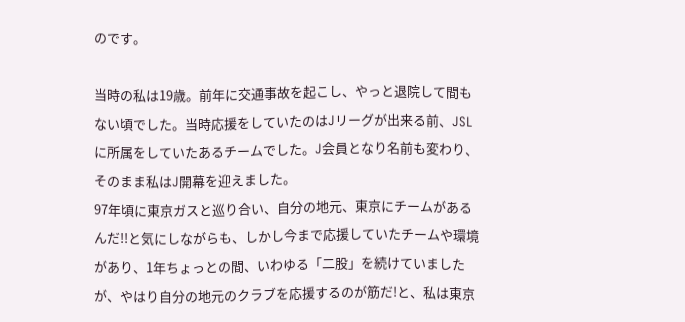のです。

当時の私は19歳。前年に交通事故を起こし、やっと退院して間もない頃でした。当時応援をしていたのはJリーグが出来る前、JSLに所属をしていたあるチームでした。J会員となり名前も変わり、そのまま私はJ開幕を迎えました。
97年頃に東京ガスと巡り合い、自分の地元、東京にチームがあるんだ!!と気にしながらも、しかし今まで応援していたチームや環境があり、1年ちょっとの間、いわゆる「二股」を続けていましたが、やはり自分の地元のクラブを応援するのが筋だ!と、私は東京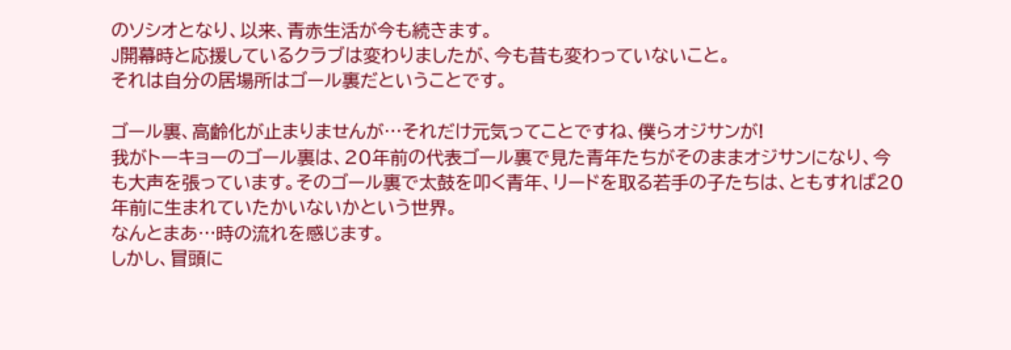のソシオとなり、以来、青赤生活が今も続きます。
J開幕時と応援しているクラブは変わりましたが、今も昔も変わっていないこと。
それは自分の居場所はゴール裏だということです。

ゴール裏、高齢化が止まりませんが…それだけ元気ってことですね、僕らオジサンが!
我がトーキョーのゴール裏は、20年前の代表ゴール裏で見た青年たちがそのままオジサンになり、今も大声を張っています。そのゴール裏で太鼓を叩く青年、リードを取る若手の子たちは、ともすれば20年前に生まれていたかいないかという世界。
なんとまあ…時の流れを感じます。
しかし、冒頭に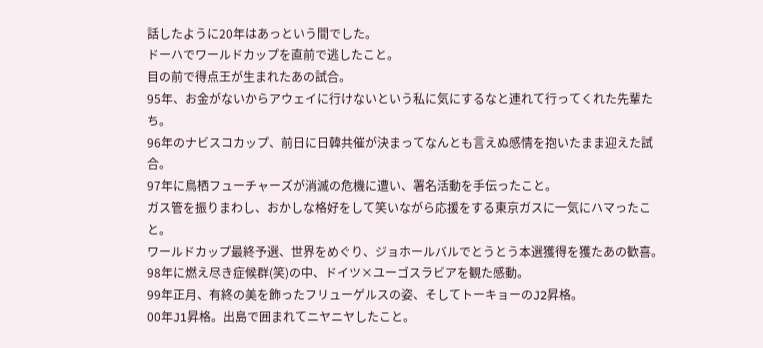話したように20年はあっという間でした。
ドーハでワールドカップを直前で逃したこと。
目の前で得点王が生まれたあの試合。
95年、お金がないからアウェイに行けないという私に気にするなと連れて行ってくれた先輩たち。
96年のナビスコカップ、前日に日韓共催が決まってなんとも言えぬ感情を抱いたまま迎えた試合。
97年に鳥栖フューチャーズが消滅の危機に遭い、署名活動を手伝ったこと。
ガス管を振りまわし、おかしな格好をして笑いながら応援をする東京ガスに一気にハマったこと。
ワールドカップ最終予選、世界をめぐり、ジョホールバルでとうとう本選獲得を獲たあの歓喜。
98年に燃え尽き症候群(笑)の中、ドイツ×ユーゴスラビアを観た感動。
99年正月、有終の美を飾ったフリューゲルスの姿、そしてトーキョーのJ2昇格。
00年J1昇格。出島で囲まれてニヤニヤしたこと。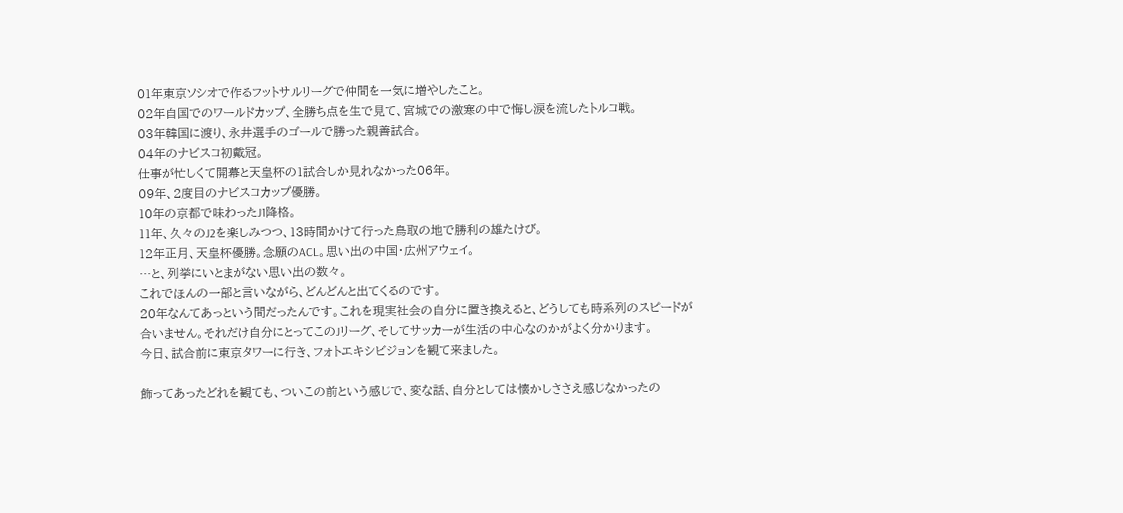01年東京ソシオで作るフットサルリーグで仲間を一気に増やしたこと。
02年自国でのワールドカップ、全勝ち点を生で見て、宮城での激寒の中で悔し涙を流したトルコ戦。
03年韓国に渡り、永井選手のゴールで勝った親善試合。
04年のナビスコ初戴冠。
仕事が忙しくて開幕と天皇杯の1試合しか見れなかった06年。
09年、2度目のナビスコカップ優勝。
10年の京都で味わったJ1降格。
11年、久々のJ2を楽しみつつ、13時間かけて行った鳥取の地で勝利の雄たけび。
12年正月、天皇杯優勝。念願のACL。思い出の中国・広州アウェイ。
…と、列挙にいとまがない思い出の数々。
これでほんの一部と言いながら、どんどんと出てくるのです。
20年なんてあっという間だったんです。これを現実社会の自分に置き換えると、どうしても時系列のスピードが合いません。それだけ自分にとってこのJリーグ、そしてサッカーが生活の中心なのかがよく分かります。
今日、試合前に東京タワーに行き、フォトエキシビジョンを観て来ました。

飾ってあったどれを観ても、ついこの前という感じで、変な話、自分としては懐かしささえ感じなかったの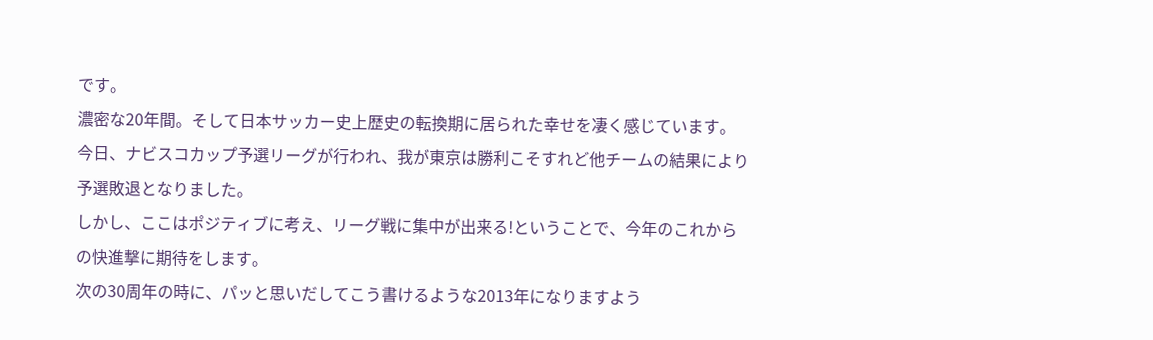です。
濃密な20年間。そして日本サッカー史上歴史の転換期に居られた幸せを凄く感じています。
今日、ナビスコカップ予選リーグが行われ、我が東京は勝利こそすれど他チームの結果により予選敗退となりました。
しかし、ここはポジティブに考え、リーグ戦に集中が出来る!ということで、今年のこれからの快進撃に期待をします。
次の30周年の時に、パッと思いだしてこう書けるような2013年になりますよう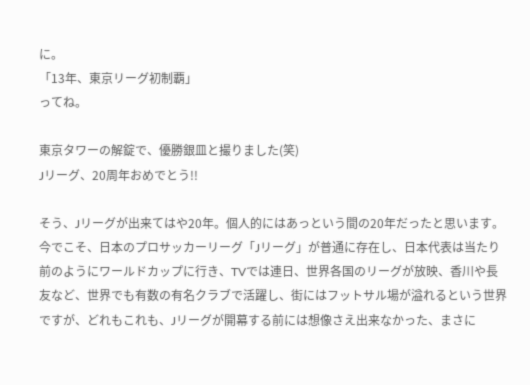に。
「13年、東京リーグ初制覇」
ってね。

東京タワーの解錠で、優勝銀皿と撮りました(笑)
Jリーグ、20周年おめでとう!!

そう、Jリーグが出来てはや20年。個人的にはあっという間の20年だったと思います。
今でこそ、日本のプロサッカーリーグ「Jリーグ」が普通に存在し、日本代表は当たり前のようにワールドカップに行き、TVでは連日、世界各国のリーグが放映、香川や長友など、世界でも有数の有名クラブで活躍し、街にはフットサル場が溢れるという世界ですが、どれもこれも、Jリーグが開幕する前には想像さえ出来なかった、まさに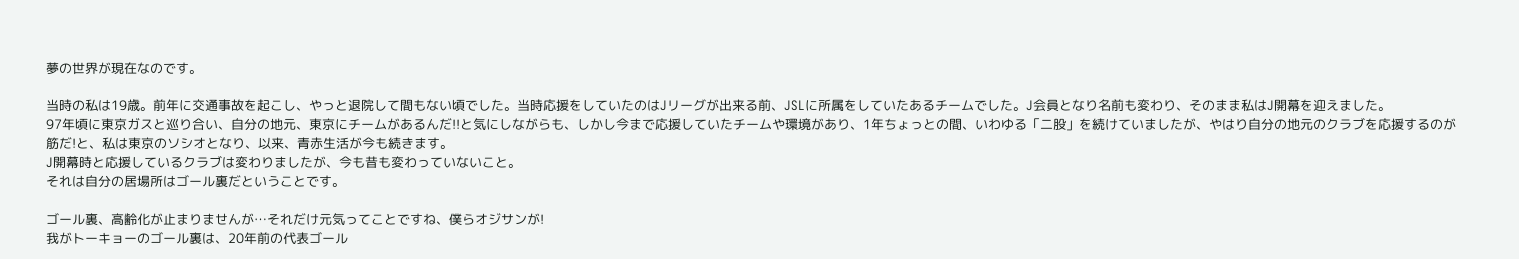夢の世界が現在なのです。

当時の私は19歳。前年に交通事故を起こし、やっと退院して間もない頃でした。当時応援をしていたのはJリーグが出来る前、JSLに所属をしていたあるチームでした。J会員となり名前も変わり、そのまま私はJ開幕を迎えました。
97年頃に東京ガスと巡り合い、自分の地元、東京にチームがあるんだ!!と気にしながらも、しかし今まで応援していたチームや環境があり、1年ちょっとの間、いわゆる「二股」を続けていましたが、やはり自分の地元のクラブを応援するのが筋だ!と、私は東京のソシオとなり、以来、青赤生活が今も続きます。
J開幕時と応援しているクラブは変わりましたが、今も昔も変わっていないこと。
それは自分の居場所はゴール裏だということです。

ゴール裏、高齢化が止まりませんが…それだけ元気ってことですね、僕らオジサンが!
我がトーキョーのゴール裏は、20年前の代表ゴール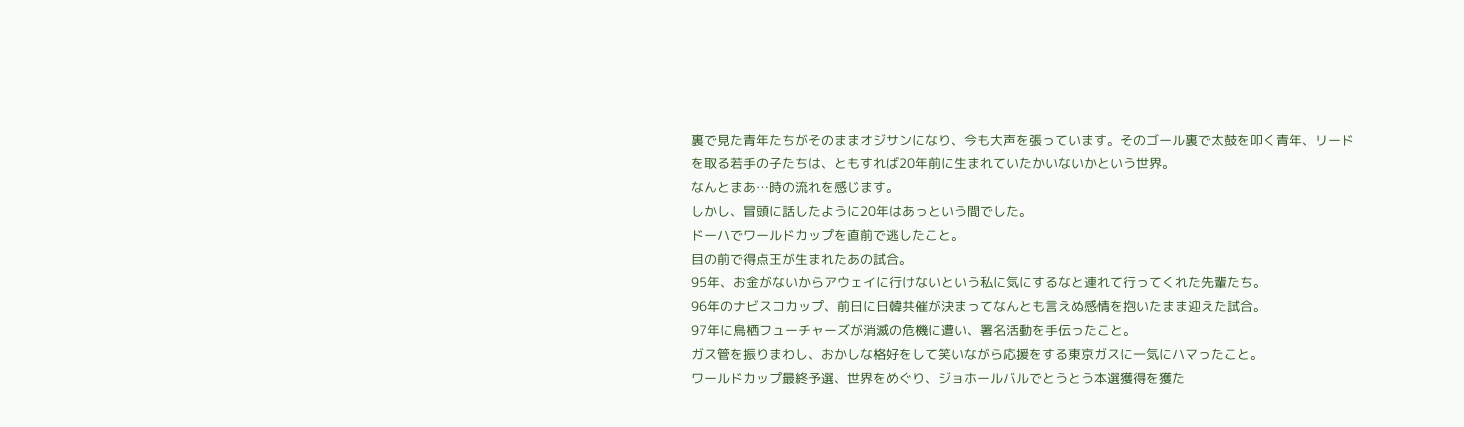裏で見た青年たちがそのままオジサンになり、今も大声を張っています。そのゴール裏で太鼓を叩く青年、リードを取る若手の子たちは、ともすれば20年前に生まれていたかいないかという世界。
なんとまあ…時の流れを感じます。
しかし、冒頭に話したように20年はあっという間でした。
ドーハでワールドカップを直前で逃したこと。
目の前で得点王が生まれたあの試合。
95年、お金がないからアウェイに行けないという私に気にするなと連れて行ってくれた先輩たち。
96年のナビスコカップ、前日に日韓共催が決まってなんとも言えぬ感情を抱いたまま迎えた試合。
97年に鳥栖フューチャーズが消滅の危機に遭い、署名活動を手伝ったこと。
ガス管を振りまわし、おかしな格好をして笑いながら応援をする東京ガスに一気にハマったこと。
ワールドカップ最終予選、世界をめぐり、ジョホールバルでとうとう本選獲得を獲た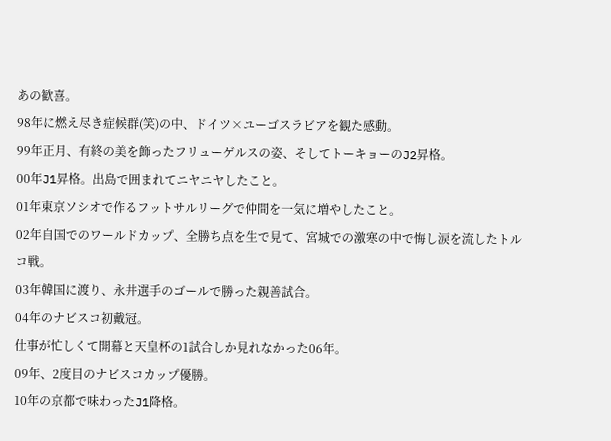あの歓喜。
98年に燃え尽き症候群(笑)の中、ドイツ×ユーゴスラビアを観た感動。
99年正月、有終の美を飾ったフリューゲルスの姿、そしてトーキョーのJ2昇格。
00年J1昇格。出島で囲まれてニヤニヤしたこと。
01年東京ソシオで作るフットサルリーグで仲間を一気に増やしたこと。
02年自国でのワールドカップ、全勝ち点を生で見て、宮城での激寒の中で悔し涙を流したトルコ戦。
03年韓国に渡り、永井選手のゴールで勝った親善試合。
04年のナビスコ初戴冠。
仕事が忙しくて開幕と天皇杯の1試合しか見れなかった06年。
09年、2度目のナビスコカップ優勝。
10年の京都で味わったJ1降格。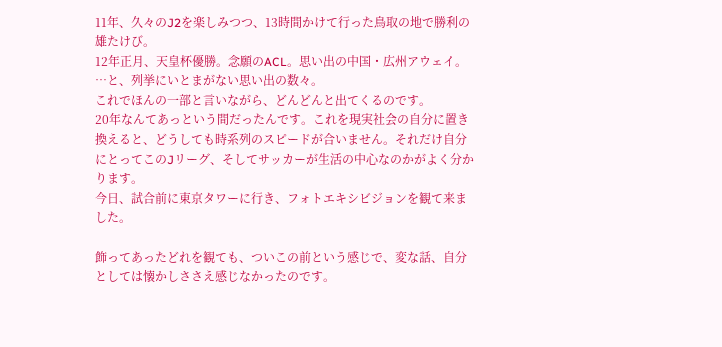11年、久々のJ2を楽しみつつ、13時間かけて行った鳥取の地で勝利の雄たけび。
12年正月、天皇杯優勝。念願のACL。思い出の中国・広州アウェイ。
…と、列挙にいとまがない思い出の数々。
これでほんの一部と言いながら、どんどんと出てくるのです。
20年なんてあっという間だったんです。これを現実社会の自分に置き換えると、どうしても時系列のスピードが合いません。それだけ自分にとってこのJリーグ、そしてサッカーが生活の中心なのかがよく分かります。
今日、試合前に東京タワーに行き、フォトエキシビジョンを観て来ました。

飾ってあったどれを観ても、ついこの前という感じで、変な話、自分としては懐かしささえ感じなかったのです。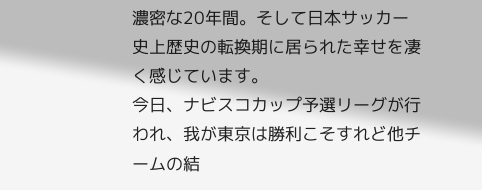濃密な20年間。そして日本サッカー史上歴史の転換期に居られた幸せを凄く感じています。
今日、ナビスコカップ予選リーグが行われ、我が東京は勝利こそすれど他チームの結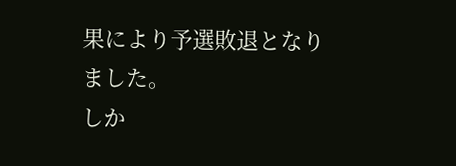果により予選敗退となりました。
しか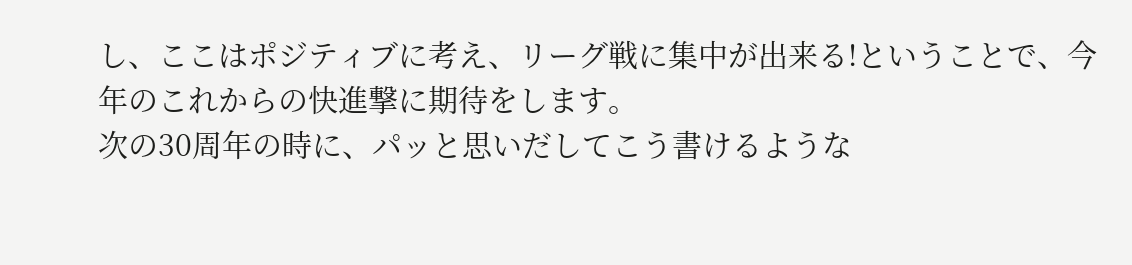し、ここはポジティブに考え、リーグ戦に集中が出来る!ということで、今年のこれからの快進撃に期待をします。
次の30周年の時に、パッと思いだしてこう書けるような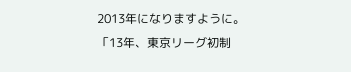2013年になりますように。
「13年、東京リーグ初制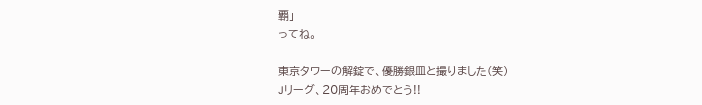覇」
ってね。

東京タワーの解錠で、優勝銀皿と撮りました(笑)
Jリーグ、20周年おめでとう!!